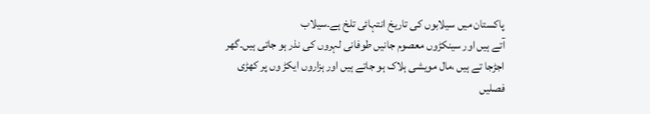پاکستان میں سیلابوں کی تاریخ انتہائی تلخ ہے۔سیلاب
آتے ہیں اور سینکڑوں معصوم جانیں طوفانی لہروں کی نذر ہو جاتی ہیں۔گھر
اجڑجا تے ہیں ،مال مویشی ہلاک ہو جاتے ہیں اور ہزاروں ایکڑ وں پر کھڑی
فصلیں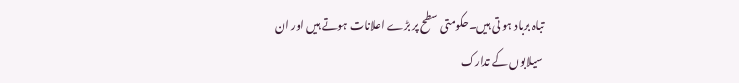تباہ برباد ہو تی ہیں۔حکومتی سطح پر بڑے اعلانات ہوتے ہیں اور ان
سیلابوں کے تدارک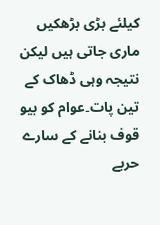کیلئے بڑی بڑھکیں ماری جاتی ہیں لیکن نتیجہ وہی ڈھاک کے
تین پات۔عوام کو بیو قوف بنانے کے سارے حربے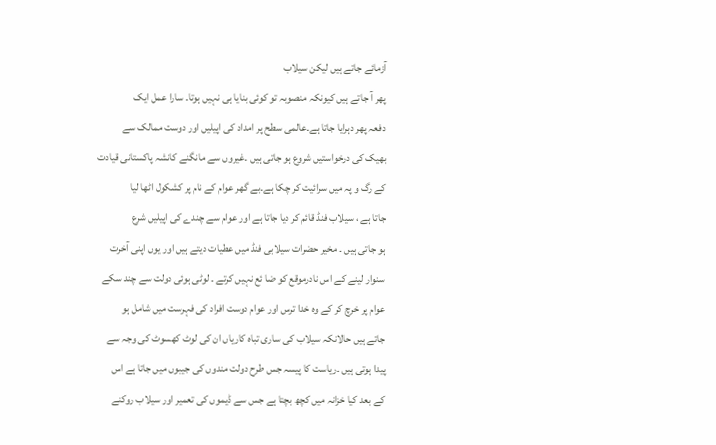آزمائے جاتے ہیں لیکن سیلاب
پھر آ جاتے ہیں کیونکہ منصوبہ تو کوئی بنایا ہی نہیں ہوتا۔ سارا عمل ایک
دفعہ پھر دہرایا جاتا ہے۔عالمی سطح پر امداد کی اپیلیں اور دوست ممالک سے
بھیک کی درخواستیں شروع ہو جاتی ہیں ۔غیروں سے مانگنے کانشہ پاکستانی قیادت
کے رگ و پہ میں سرائیت کر چکا ہے۔بے گھر عوام کے نام پر کشکول اٹھا لیا
جاتا ہے ، سیلاب فنڈ قائم کر دیا جاتا ہے اور عوام سے چندے کی اپیلیں شرع
ہو جاتی ہیں ۔ مخیر حضرات سیلابی فنڈ میں عطیات دیتے ہیں اور یوں اپنی آخرت
سنوار لینے کے اس نادرموقع کو ضا ئع نہیں کرتے ۔ لوٹی ہوئی دولت سے چند سکے
عوام پر خرچ کر کے وہ خدا ترس اور عوام دوست افراد کی فہرست میں شامل ہو
جاتے ہیں حالانکہ سیلاب کی ساری تباہ کاریاں ان کی لوٹ کھسوٹ کی وجہ سے
پیدا ہوتی ہیں ۔ریاست کا پیسہ جس طرح دولت مندوں کی جیبوں میں جاتا ہے اس
کے بعد کیا خزانہ میں کچھ بچتا ہے جس سے ڈیموں کی تعمیر اور سیلاب روکنے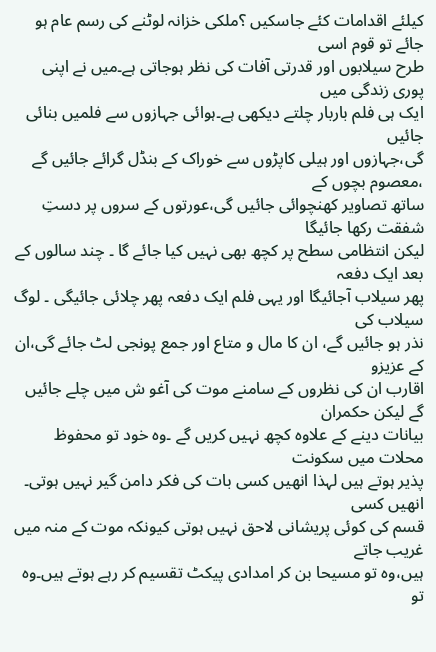کیلئے اقدامات کئے جاسکیں ؟ملکی خزانہ لوٹنے کی رسم عام ہو جائے تو قوم اسی
طرح سیلابوں اور قدرتی آفات کی نظر ہوجاتی ہے۔میں نے اپنی پوری زندگی میں
ایک ہی فلم باربار چلتے دیکھی ہے۔ہوائی جہازوں سے فلمیں بنائی جائیں
گی،جہازوں اور ہیلی کاپڑوں سے خوراک کے بنڈل گرائے جائیں گے ،معصوم بچوں کے
ساتھ تصاویر کھنچوائی جائیں گی،عورتوں کے سروں پر دستِ شفقت رکھا جائیگا
لیکن انتظامی سطح پر کچھ بھی نہیں کیا جائے گا ۔ چند سالوں کے بعد ایک دفعہ
پھر سیلاب آجائیگا اور یہی فلم ایک دفعہ پھر چلائی جائیگی ۔ لوگ سیلاب کی
نذر ہو جائیں گے، ان کا مال و متاع اور جمع پونجی لٹ جائے گی،ان کے عزیزو
اقارب ان کی نظروں کے سامنے موت کی آغو ش میں چلے جائیں گے لیکن حکمران
بیانات دینے کے علاوہ کچھ نہیں کریں گے ۔وہ خود تو محفوظ محلات میں سکونت
پذیر ہوتے ہیں لہذا انھیں کسی بات کی فکر دامن گیر نہیں ہوتی۔ انھیں کسی
قسم کی کوئی پریشانی لاحق نہیں ہوتی کیونکہ موت کے منہ میں غریب جاتے
ہیں،وہ تو مسیحا بن کر امدادی پیکٹ تقسیم کر رہے ہوتے ہیں۔وہ تو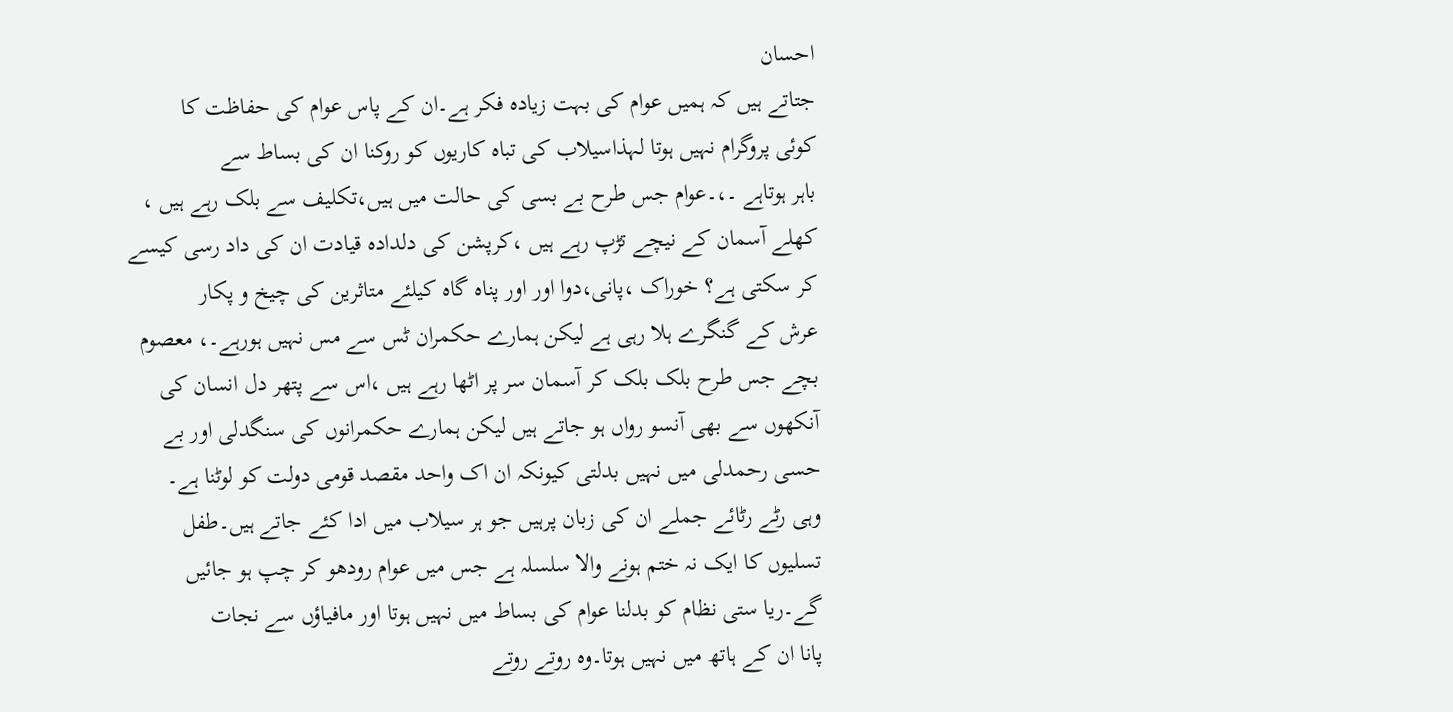احسان
جتاتے ہیں کہ ہمیں عوام کی بہت زیادہ فکر ہے۔ان کے پاس عوام کی حفاظت کا
کوئی پروگرام نہیں ہوتا لہذاسیلاب کی تباہ کاریوں کو روکنا ان کی بساط سے
باہر ہوتاہے ۔،۔عوام جس طرح بے بسی کی حالت میں ہیں،تکلیف سے بلک رہے ہیں ،
کھلے آسمان کے نیچے تڑپ رہے ہیں ،کرپشن کی دلدادہ قیادت ان کی داد رسی کیسے
کر سکتی ہے؟ خوراک ،پانی،دوا اور اور پناہ گاہ کیلئے متاثرین کی چیخ و پکار
عرش کے گنگرے ہلا رہی ہے لیکن ہمارے حکمران ٹس سے مس نہیں ہورہے۔، معصوم
بچے جس طرح بلک بلک کر آسمان سر پر اٹھا رہے ہیں ،اس سے پتھر دل انسان کی
آنکھوں سے بھی آنسو رواں ہو جاتے ہیں لیکن ہمارے حکمرانوں کی سنگدلی اور بے
حسی رحمدلی میں نہیں بدلتی کیونکہ ان اک واحد مقصد قومی دولت کو لوٹنا ہے۔
وہی رٹے رٹائے جملے ان کی زبان پرہیں جو ہر سیلاب میں ادا کئے جاتے ہیں۔طفل
تسلیوں کا ایک نہ ختم ہونے والا سلسلہ ہے جس میں عوام رودھو کر چپ ہو جائیں
گے۔ریا ستی نظام کو بدلنا عوام کی بساط میں نہیں ہوتا اور مافیاؤں سے نجات
پانا ان کے ہاتھ میں نہیں ہوتا۔وہ روتے روتے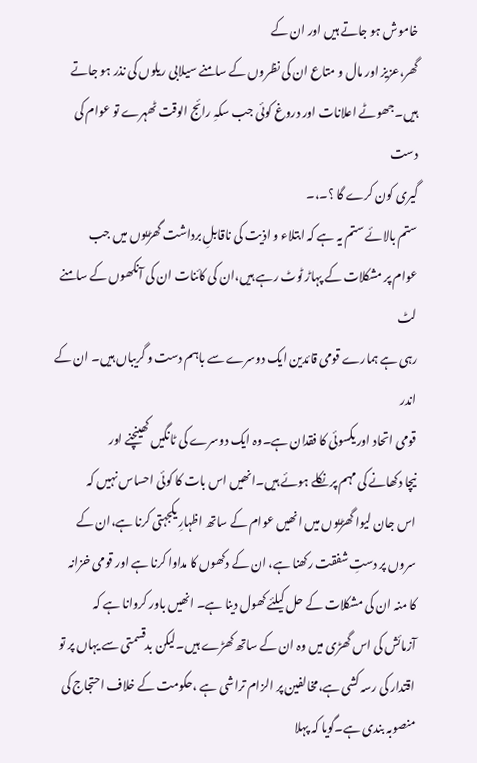خاموش ہو جاتے ہیں اور ان کے
گھر،عزیز اور مال و متاع ان کی نظروں کے سامنے سیلابی ریلوں کی نذر ہو جاتے
ہیں۔جھوٹے اعلانات اور دروغ کوئی جب سکہِ رائج الوقت ٹھہرے تو عوام کی دست
گیری کون کرے گا ؟۔،۔
ستم بالائے ستم یہ ہے کہ ابتلاء و اذیت کی ناقابلِ برداشت گھڑیوں میں جب
عوام پر مشکلات کے پہاڑ ٹوٹ رہے ہیں،ان کی کائنات ان کی آنکھوں کے سامنے لٹ
رہی ہے ہمارے قومی قائدین ایک دوسرے سے باہم دست و گریباں ہیں۔ ان کے اندر
قومی اتحاد اور یکسوئی کا فقدان ہے۔وہ ایک دوسرے کی ٹانگیں کھینچنے اور
نیچا دکھانے کی مہم پر نکلے ہوئے ہیں۔انھیں اس بات کا کوئی احساس نہیں کہ
اس جان لیوا گھڑیوں میں انھیں عوام کے ساتھ اظہارِ یکجہتی کرنا ہے،ان کے
سروں پر دستِ شفقت رکھنا ہے، ان کے دکھوں کا مداوا کرنا ہے اور قومی خزانہ
کا منہ ان کی مشکلات کے حل کیلئے کھول دینا ہے۔ انھیں باور کروانا ہے کہ
آزمائش کی اس گھڑی میں وہ ان کے ساتھ کھڑے ہیں۔لیکن بدقسمتی سے یہاں پر تو
اقتدار کی رسہ کشی ہے،مخالفین پر الزام تراشی ہے ،حکومت کے خلاف احتجاج کی
منصوبہ بندی ہے۔گویا کہ پہلا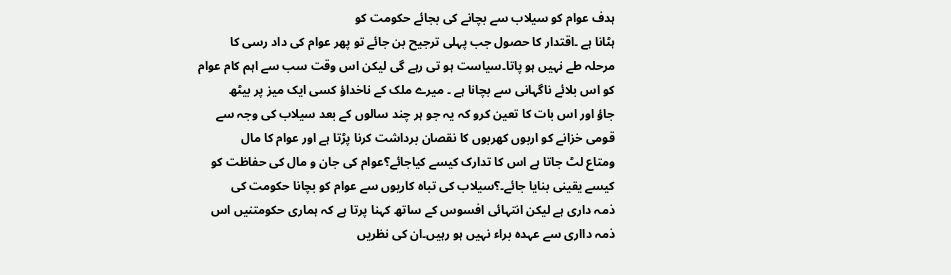ہدف عوام کو سیلاب سے بچانے کی بجائے حکومت کو
ہٹانا ہے ۔اقتدار کا حصول جب پہلی ترجیح بن جائے تو پھر عوام کی داد رسی کا
مرحلہ طے نہیں ہو پاتا۔سیاست ہو تی رہے گی لیکن اس وقت سب سے اہم کام عوام
کو اس بلائے ناگہانی سے بچانا ہے ۔ میرے ملک کے ناخداؤ کسی ایک میز پر بیٹھ
جاؤ اور اس بات کا تعین کرو کہ یہ جو ہر چند سالوں کے بعد سیلاب کی وجہ سے
قومی خزانے کو اربوں کھربوں کا نقصان برداشت کرنا پڑتا ہے اور عوام کا مال
ومتاع لٹ جاتا ہے اس کا تدارک کیسے کیاجائے؟عوام کی جان و مال کی حفاظت کو
کیسے یقینی بنایا جائے۔؟سیلاب کی تباہ کاریوں سے عوام کو بچانا حکومت کی
ذمہ داری ہے لیکن انتہائی افسوس کے ساتھ کہنا پرتا ہے کہ ہماری حکومتنیں اس
ذمہ دااری سے عہدہ براء نہیں ہو رہیں۔ان کی نظریں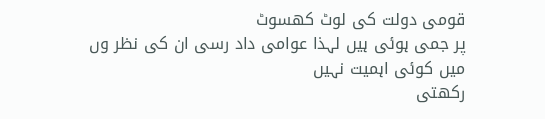قومی دولت کی لوٹ کھسوٹ
پر جمی ہوئی ہیں لہذا عوامی داد رسی ان کی نظر وں میں کوئی اہمیت نہیں
رکھتی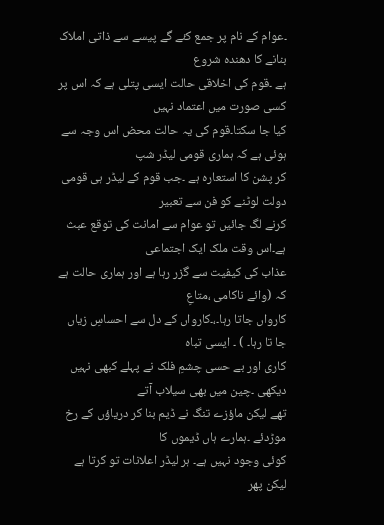۔عوام کے نام پر جمع کئے گے پیسے سے ذاتی املاک بنانے کا دھندہ شروع
ہے ۔قوم کی اخلاقی حالت ایسی پتلی ہے کہ اس پر کسی صورت میں اعتماد نہیں
کیا جا سکتا۔قوم کی یہ حالت محض اس وجہ سے ہوئی ہے کہ ہماری قومی لیڈر شپ
کر پشن کا استعارہ ہے ۔جب قوم کے لیڈر ہی قومی دولت لوٹنے کو فن سے تعبیر
کرنے لگ جائیں تو عوام سے امانت کی توقع عبث ہے۔اس وقت ملک ایک اجتماعی
عذاب کی کیفیت سے گزر رہا ہے اور ہماری حالت ہے کہ (وائے ناکامی ،متاعِ
کارواں جاتا رہا۔،۔کارواں کے دل سے احساسِ زیاں جا تا رہا۔ ) ۔ ایسی تباہ
کاری اور بے حسی چشمِ فلک نے پہلے کبھی نہیں دیکھی ۔چین میں بھی سیلاب آتے
تھے لیکن ماؤزے تنگ نے ڈیم بنا کر دریاؤں کے رخ موڑدئے ۔ہمارے ہاں ڈیموں کا
کوئی وجود نہیں ہے۔ ہر لیڈر اعلانات تو کرتا ہے لیکن پھر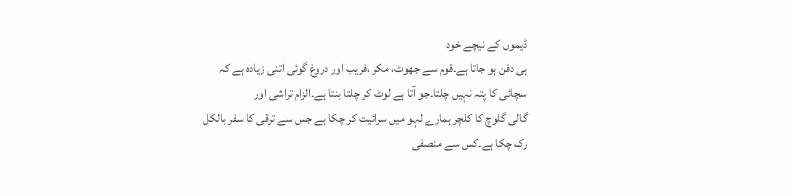ڈیموں کے نیچے خود
ہی دفن ہو جاتا ہے۔قوم سے جھوٹ، مکر ،فریب اور دروغ گوئی اتنی زیادہ ہے کہ
سچائی کا پتہ نہیں چلتا۔جو آتا ہے لوٹ کر چلتا بنتا ہے۔الزام تراشی اور
گالی گلوچ کا کلچر ہمارے لہو میں سرائیت کر چکا ہے جس سے ترقی کا سفر بالکل
رک چکا ہے۔کس سے منصفی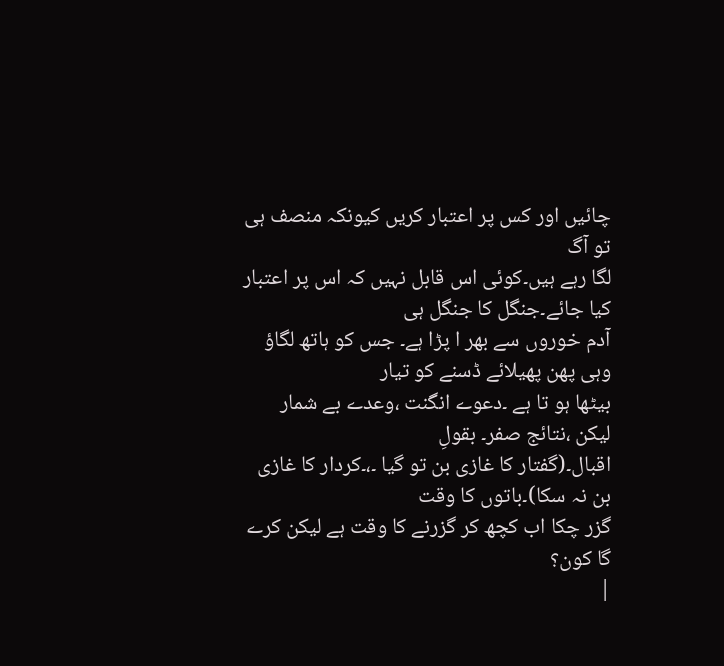چائیں اور کس پر اعتبار کریں کیونکہ منصف ہی تو آگ
لگا رہے ہیں۔کوئی اس قابل نہیں کہ اس پر اعتبار کیا جائے۔جنگل کا جنگل ہی
آدم خوروں سے بھر ا پڑا ہے۔ جس کو ہاتھ لگاؤ وہی پھن پھیلائے ڈسنے کو تیار
بیٹھا ہو تا ہے ۔دعوے انگنت ،وعدے بے شمار لیکن ،نتائج صفر۔ بقولِ
اقبال۔(گفتار کا غازی بن تو گیا ۔،۔کردار کا غازی بن نہ سکا)۔باتوں کا وقت
گزر چکا اب کچھ کر گزرنے کا وقت ہے لیکن کرے گا کون؟
|